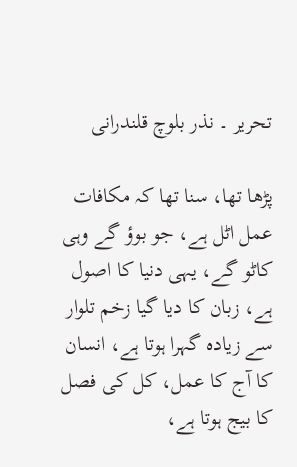تحریر ۔ نذر بلوچ قلندرانی

پڑھا تھا، سنا تھا کہ مکافات عمل اٹل ہے، جو بوؤ گے وہی کاٹو گے، یہی دنیا کا اصول ہے، زبان کا دیا گیا زخم تلوار سے زیادہ گہرا ہوتا ہے، انسان کا آج کا عمل، کل کی فصل کا بیج ہوتا ہے،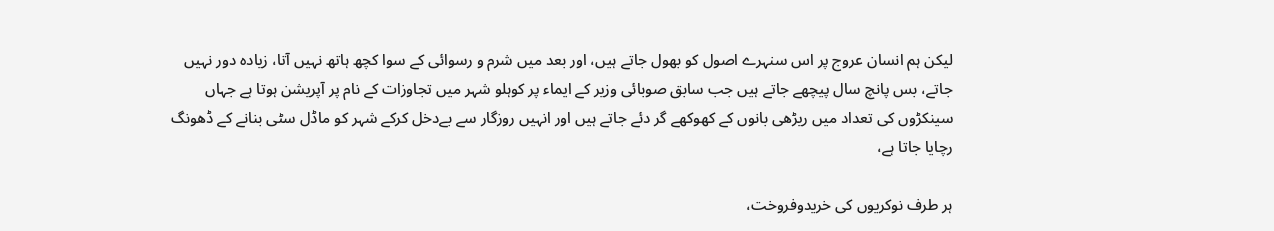لیکن ہم انسان عروج پر اس سنہرے اصول کو بھول جاتے ہیں، اور بعد میں شرم و رسوائی کے سوا کچھ ہاتھ نہیں آتا، زیادہ دور نہیں جاتے، بس پانچ سال پیچھے جاتے ہیں جب سابق صوبائی وزیر کے ایماء پر کوہلو شہر میں تجاوزات کے نام پر آپریشن ہوتا ہے جہاں سینکڑوں کی تعداد میں ریڑھی بانوں کے کھوکھے گر دئے جاتے ہیں اور انہیں روزگار سے بےدخل کرکے شہر کو ماڈل سٹی بنانے کے ڈھونگ رچایا جاتا ہے،

ہر طرف نوکریوں کی خریدوفروخت،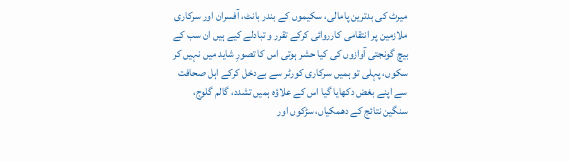میرٹ کی بدترین پامالی، سکیموں کے بندر بانٹ، آفسران اور سرکاری ملازمین پر انتقامی کارروائی کرکے تقرر و تبادلے کیے ہیں ان سب کے بیچ گونجتی آوازوں کی کیا حشر ہوتی اس کا تصورِ شاید میں نہیں کر سکوں، پہلی تو ہمیں سرکاری کورٹر سے بےدخل کرکے اہل صحافت سے اپنے بغض دکھایا گیا اس کے علاؤہ ہمیں تشدد، گالم گلوج، سنگین نتائج کے دھمکیاں، سڑکوں اور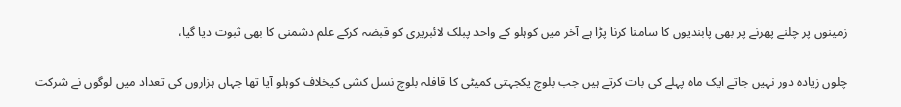زمینوں پر چلنے پھرنے پر بھی پابندیوں کا سامنا کرنا پڑا ہے آخر میں کوہلو کے واحد پبلک لائبریری کو قبضہ کرکے علم دشمنی کا بھی ثبوت دیا گیا،

چلوں زیادہ دور نہیں جاتے ایک ماہ پہلے کی بات کرتے ہیں جب بلوچ یکجہتی کمیٹی کا قافلہ بلوچ نسل کشی کیخلاف کوہلو آیا تھا جہاں ہزاروں کی تعداد میں لوگوں نے شرکت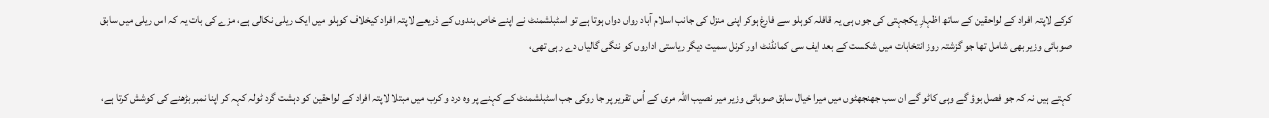کرکے لاپتہ افراد کے لواحقین کے ساتھ اظہارِ یکجہتی کی جوں ہی یہ قافلہ کوہلو سے فارغ ہوکر اپنی منزل کی جانب اسلام آباد رواں دواں ہوتا ہے تو اسٹبلشمنٹ نے اپنے خاص بندوں کے ذریعے لاپتہ افراد کیخلاف کوہلو میں ایک ریلی نکالی ہے، مزے کی بات یہ کہ اس ریلی میں سابق صوبائی وزیر بھی شامل تھا جو گزشتہ روز انتخابات میں شکست کے بعد ایف سی کمانڈنٹ اور کرنل سمیت دیگر ریاستی اداروں کو ننگی گالیاں دے رہی تھی،

کہتے ہیں نہ کہ جو فصل بوؤ گے وہی کاٹو گے ان سب جھنجھٹوں میں میرا خیال سابق صوبائی وزیر میر نصیب اللہ مری کے اُس تقریر پر جا روکی جب اسٹبلشمنٹ کے کہنے پر وہ درد و کرب میں مبتلا لاپتہ افراد کے لواحقین کو دہشت گرد ٹولہ کہہ کر اپنا نمبر بڑھنے کی کوشش کرتا ہے،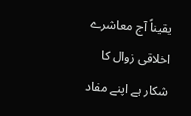یقیناً آج معاشرے اخلاقی زوال کا شکار ہے اپنے مفاد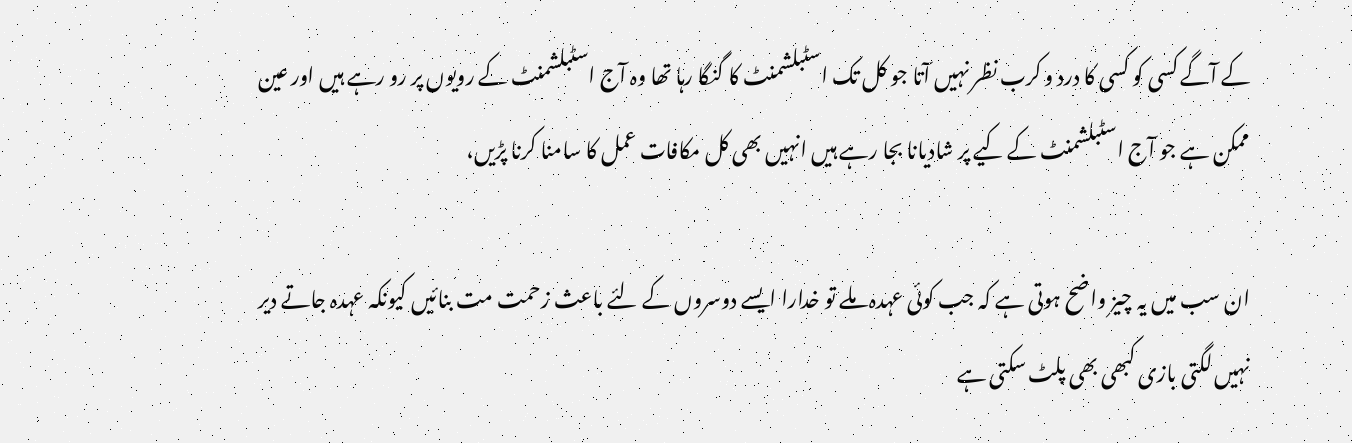کے آگے کسی کو کسی کا درد و کرب نظر نہیں آتا جو کل تک اسٹبلشمنٹ کا گنگا رہا تھا وہ آج اسٹبلشمنٹ کے رویوں پر رو رہے ہیں اور عین ممکن ہے جو آج اسٹبلشمنٹ کے کیے پر شادیانا بجا رہے ہیں انہیں بھی کل مکافات عمل کا سامنا کرنا پڑیں،

ان سب میں یہ چیز واضح ہوتی ہے کہ جب کوئی عہدہ ملے تو خدارا ایسے دوسروں کے لئے باعث زحمت مت بنائیں کیونکہ عہدہ جاتے دیر نہیں لگتی بازی کبھی بھی پلٹ سکتی ہے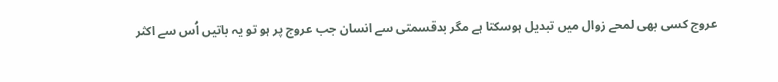عروج کسی بھی لمحے زوال میں تبدیل ہوسکتا ہے مگر بدقسمتی سے انسان جب عروج پر ہو تو یہ باتیں اُس سے اکثر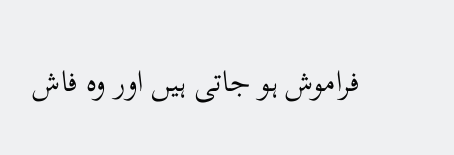فراموش ہو جاتی ہیں اور وہ فاش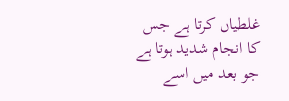غلطیاں کرتا ہے جس کا انجام شدید ہوتا ہے جو بعد میں اسے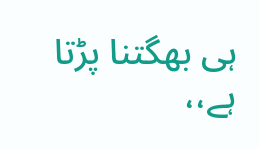ہی بھگتنا پڑتا ہے،،